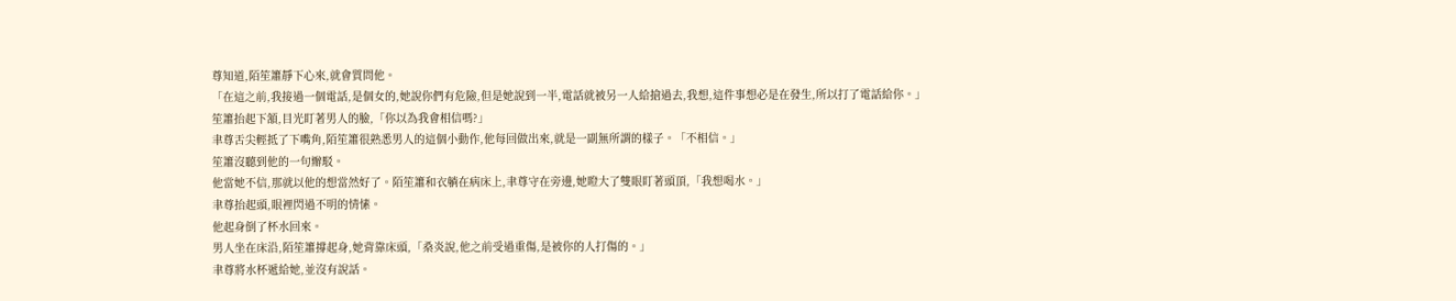尊知道,陌笙簫靜下心來,就會質問他。
「在這之前,我接過一個電話,是個女的,她說你們有危險,但是她說到一半,電話就被另一人給搶過去,我想,這件事想必是在發生,所以打了電話給你。」
笙簫抬起下頷,目光盯著男人的臉,「你以為我會相信嗎?」
聿尊舌尖輕抵了下嘴角,陌笙簫很熟悉男人的這個小動作,他每回做出來,就是一副無所謂的樣子。「不相信。」
笙簫沒聽到他的一句瓣駁。
他當她不信,那就以他的想當然好了。陌笙簫和衣躺在病床上,聿尊守在旁邊,她瞪大了雙眼盯著頭頂,「我想喝水。」
聿尊抬起頭,眼裡閃過不明的情愫。
他起身倒了杯水回來。
男人坐在床沿,陌笙簫撐起身,她背靠床頭,「桑炎說,他之前受過重傷,是被你的人打傷的。」
聿尊將水杯遞給她,並沒有說話。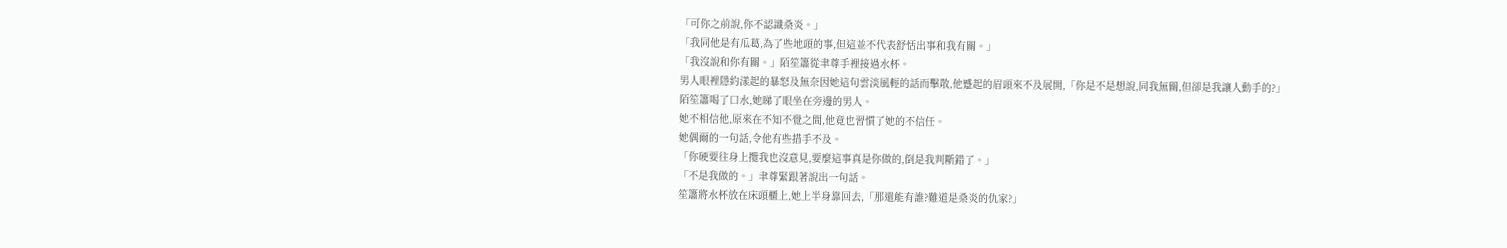「可你之前說,你不認識桑炎。」
「我同他是有瓜葛,為了些地頭的事,但這並不代表舒恬出事和我有關。」
「我沒說和你有關。」陌笙簫從聿尊手裡接過水杯。
男人眼裡隱約漾起的暴怒及無奈因她這句雲淡風輕的話而擊散,他蹙起的眉頭來不及展開,「你是不是想說,同我無關,但卻是我讓人動手的?」
陌笙簫喝了口水,她睇了眼坐在旁邊的男人。
她不相信他,原來在不知不覺之間,他竟也習慣了她的不信任。
她偶爾的一句話,令他有些措手不及。
「你硬要往身上攬我也沒意見,要麼這事真是你做的,倒是我判斷錯了。」
「不是我做的。」聿尊緊跟著說出一句話。
笙簫將水杯放在床頭櫃上,她上半身靠回去,「那還能有誰?難道是桑炎的仇家?」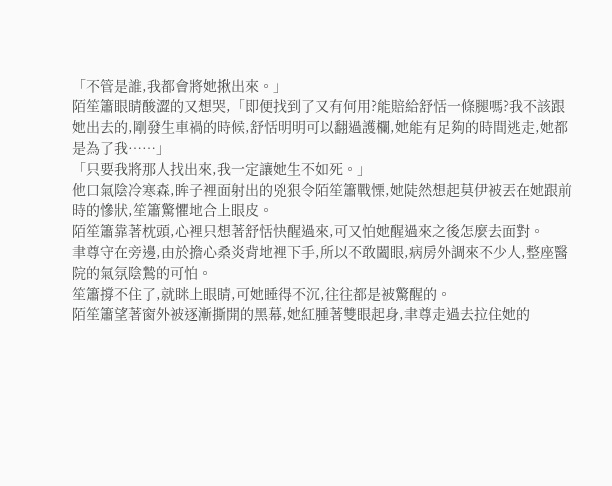「不管是誰,我都會將她揪出來。」
陌笙簫眼睛酸澀的又想哭,「即便找到了又有何用?能賠給舒恬一條腿嗎?我不該跟她出去的,剛發生車禍的時候,舒恬明明可以翻過護欄,她能有足夠的時間逃走,她都是為了我……」
「只要我將那人找出來,我一定讓她生不如死。」
他口氣陰冷寒森,眸子裡面射出的兇狠令陌笙簫戰慄,她陡然想起莫伊被丟在她跟前時的慘狀,笙簫驚懼地合上眼皮。
陌笙簫靠著枕頭,心裡只想著舒恬快醒過來,可又怕她醒過來之後怎麼去面對。
聿尊守在旁邊,由於擔心桑炎背地裡下手,所以不敢闔眼,病房外調來不少人,整座醫院的氣氛陰鷙的可怕。
笙簫撐不住了,就眯上眼睛,可她睡得不沉,往往都是被驚醒的。
陌笙簫望著窗外被逐漸撕開的黑幕,她紅腫著雙眼起身,聿尊走過去拉住她的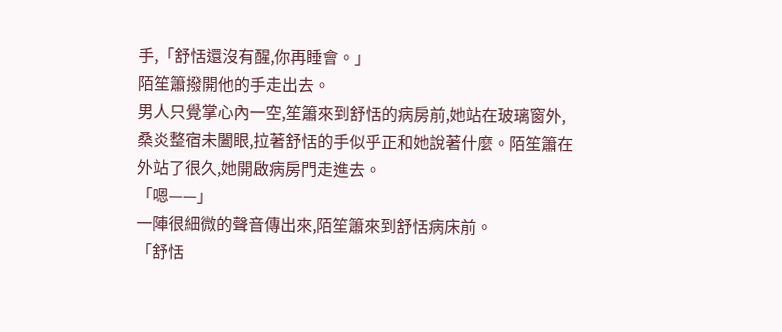手,「舒恬還沒有醒,你再睡會。」
陌笙簫撥開他的手走出去。
男人只覺掌心內一空,笙簫來到舒恬的病房前,她站在玻璃窗外,桑炎整宿未闔眼,拉著舒恬的手似乎正和她說著什麼。陌笙簫在外站了很久,她開啟病房門走進去。
「嗯——」
一陣很細微的聲音傳出來,陌笙簫來到舒恬病床前。
「舒恬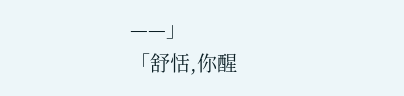——」
「舒恬,你醒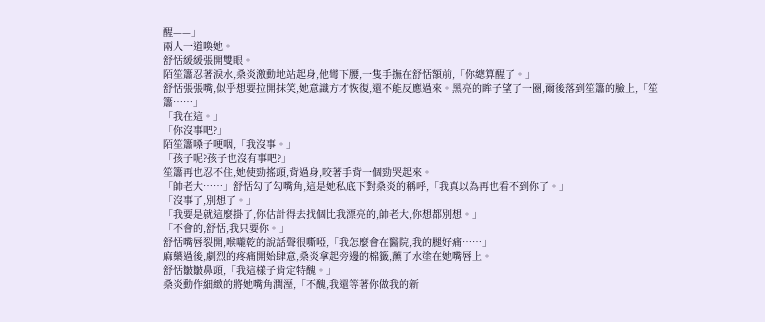醒——」
兩人一道喚她。
舒恬緩緩張開雙眼。
陌笙簫忍著淚水,桑炎激動地站起身,他彎下腰,一隻手撫在舒恬額前,「你總算醒了。」
舒恬張張嘴,似乎想要拉開抹笑,她意識方才恢復,還不能反應過來。黑亮的眸子望了一圈,爾後落到笙簫的臉上,「笙簫……」
「我在這。」
「你沒事吧?」
陌笙簫嗓子哽咽,「我沒事。」
「孩子呢?孩子也沒有事吧?」
笙簫再也忍不住,她使勁搖頭,背過身,咬著手背一個勁哭起來。
「帥老大……」舒恬勾了勾嘴角,這是她私底下對桑炎的稱呼,「我真以為再也看不到你了。」
「沒事了,別想了。」
「我要是就這麼掛了,你估計得去找個比我漂亮的,帥老大,你想都別想。」
「不會的,舒恬,我只要你。」
舒恬嘴唇裂開,喉嚨乾的說話聲很嘶啞,「我怎麼會在醫院,我的腿好痛……」
麻藥過後,劇烈的疼痛開始肆意,桑炎拿起旁邊的棉籤,蘸了水塗在她嘴唇上。
舒恬皺皺鼻頭,「我這樣子肯定特醜。」
桑炎動作細緻的將她嘴角潤溼,「不醜,我還等著你做我的新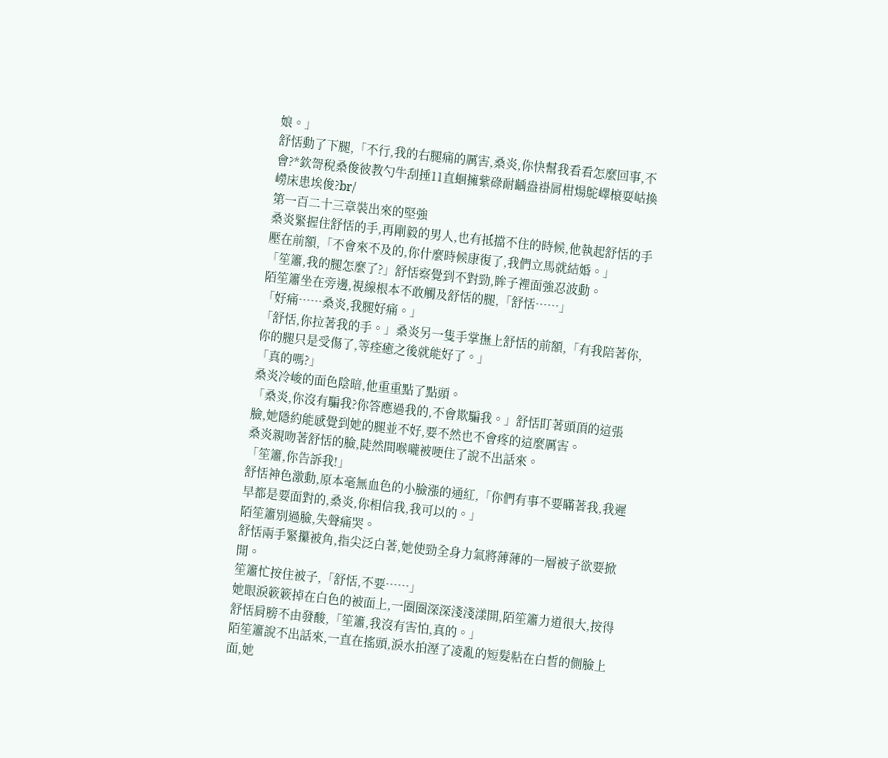娘。」
舒恬動了下腿,「不行,我的右腿痛的厲害,桑炎,你快幫我看看怎麼回事,不會?*欽哿稅桑俊彼教勺牛刮捶11直蛔擁紫碌耐齲盎褂屑柑煬鴕嶧榱耍岵換嶗床患埃俊?br/
第一百二十三章裝出來的堅強
桑炎緊握住舒恬的手,再剛毅的男人,也有抵擋不住的時候,他執起舒恬的手壓在前額,「不會來不及的,你什麼時候康復了,我們立馬就結婚。」
「笙簫,我的腿怎麼了?」舒恬察覺到不對勁,眸子裡面強忍波動。
陌笙簫坐在旁邊,視線根本不敢觸及舒恬的腿,「舒恬……」
「好痛……桑炎,我腿好痛。」
「舒恬,你拉著我的手。」桑炎另一隻手掌撫上舒恬的前額,「有我陪著你,你的腿只是受傷了,等痊癒之後就能好了。」
「真的嗎?」
桑炎冷峻的面色陰暗,他重重點了點頭。
「桑炎,你沒有騙我?你答應過我的,不會欺騙我。」舒恬盯著頭頂的這張臉,她隱約能感覺到她的腿並不好,要不然也不會疼的這麼厲害。
桑炎親吻著舒恬的臉,陡然間喉嚨被哽住了說不出話來。
「笙簫,你告訴我!」
舒恬神色激動,原本毫無血色的小臉漲的通紅,「你們有事不要瞞著我,我遲早都是要面對的,桑炎,你相信我,我可以的。」
陌笙簫別過臉,失聲痛哭。
舒恬兩手緊攥被角,指尖泛白著,她使勁全身力氣將薄薄的一層被子欲要掀開。
笙簫忙按住被子,「舒恬,不要……」
她眼淚簌簌掉在白色的被面上,一圈圈深深淺淺漾開,陌笙簫力道很大,按得舒恬肩膀不由發酸,「笙簫,我沒有害怕,真的。」
陌笙簫說不出話來,一直在搖頭,淚水拍溼了凌亂的短髮粘在白皙的側臉上面,她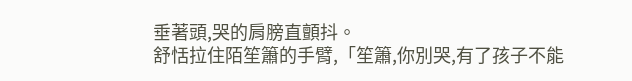垂著頭,哭的肩膀直顫抖。
舒恬拉住陌笙簫的手臂,「笙簫,你別哭,有了孩子不能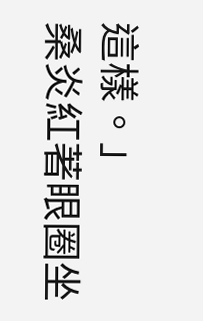這樣。」
桑炎紅著眼圈坐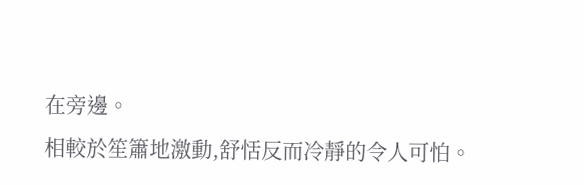在旁邊。
相較於笙簫地激動,舒恬反而冷靜的令人可怕。